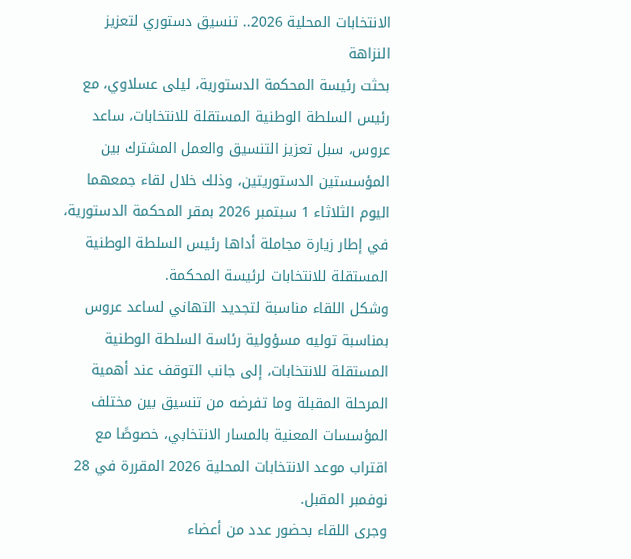الانتخابات المحلية 2026.. تنسيق دستوري لتعزيز النزاهة
بحثت رئيسة المحكمة الدستورية، ليلى عسلاوي، مع رئيس السلطة الوطنية المستقلة للانتخابات، ساعد عروس، سبل تعزيز التنسيق والعمل المشترك بين المؤسستين الدستوريتين، وذلك خلال لقاء جمعهما اليوم الثلاثاء 1 سبتمبر 2026 بمقر المحكمة الدستورية، في إطار زيارة مجاملة أداها رئيس السلطة الوطنية المستقلة للانتخابات لرئيسة المحكمة.
وشكل اللقاء مناسبة لتجديد التهاني لساعد عروس بمناسبة توليه مسؤولية رئاسة السلطة الوطنية المستقلة للانتخابات، إلى جانب التوقف عند أهمية المرحلة المقبلة وما تفرضه من تنسيق بين مختلف المؤسسات المعنية بالمسار الانتخابي، خصوصًا مع اقتراب موعد الانتخابات المحلية 2026 المقررة في 28 نوفمبر المقبل.
وجرى اللقاء بحضور عدد من أعضاء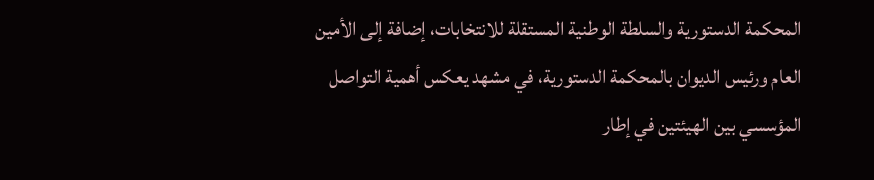المحكمة الدستورية والسلطة الوطنية المستقلة للانتخابات، إضافة إلى الأمين العام ورئيس الديوان بالمحكمة الدستورية، في مشهد يعكس أهمية التواصل المؤسسي بين الهيئتين في إطار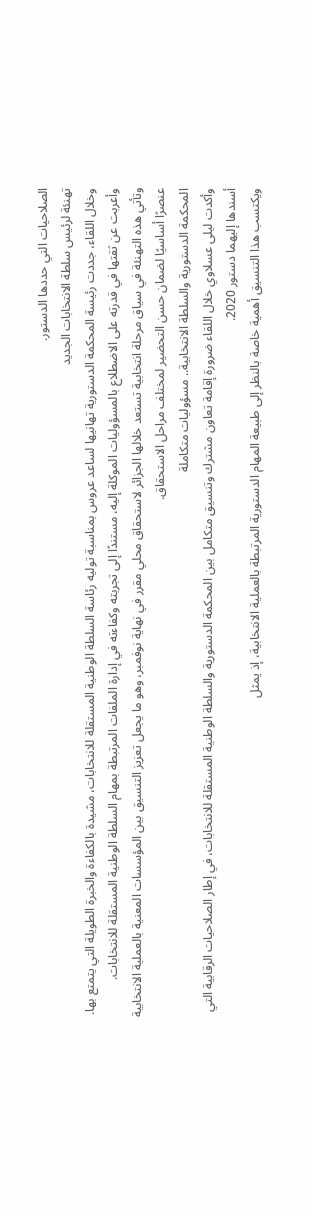الصلاحيات التي حددها الدستور.
تهنئة لرئيس سلطة الانتخابات الجديد
وخلال اللقاء، جددت رئيسة المحكمة الدستورية تهانيها لساعد عروس بمناسبة توليه رئاسة السلطة الوطنية المستقلة للانتخابات، مشيدة بالكفاءة والخبرة الطويلة التي يتمتع بها.
وأعربت عن ثقتها في قدرته على الاضطلاع بالمسؤوليات الموكلة إليه، مستندًا إلى تجربته وكفاءته في إدارة الملفات المرتبطة بمهام السلطة الوطنية المستقلة للانتخابات.
وتأتي هذه التهنئة في سياق مرحلة انتخابية تستعد خلالها الجزائر لاستحقاق محلي مقرر في نهاية نوفمبر، وهو ما يجعل تعزيز التنسيق بين المؤسسات المعنية بالعملية الانتخابية عنصرًا أساسيًا لضمان حسن التحضير لمختلف مراحل الاستحقاق.
المحكمة الدستورية والسلطة الانتخابية.. مسؤوليات متكاملة
وأكدت ليلى عسلاوي خلال اللقاء ضرورة إقامة تعاون مشترك وتنسيق متكامل بين المحكمة الدستورية والسلطة الوطنية المستقلة للانتخابات، في إطار الصلاحيات الرقابية التي أسندها إليهما دستور 2020.
ويكتسب هذا التنسيق أهمية خاصة بالنظر إلى طبيعة المهام الدستورية المرتبطة بالعملية الانتخابية، إذ يمثل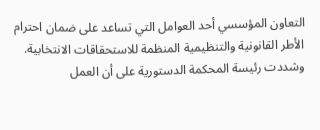التعاون المؤسسي أحد العوامل التي تساعد على ضمان احترام الأطر القانونية والتنظيمية المنظمة للاستحقاقات الانتخابية.
وشددت رئيسة المحكمة الدستورية على أن العمل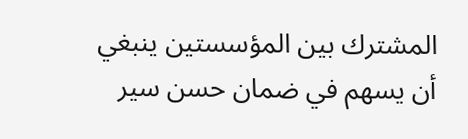المشترك بين المؤسستين ينبغي أن يسهم في ضمان حسن سير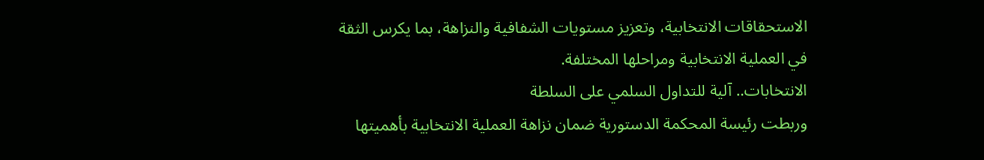الاستحقاقات الانتخابية، وتعزيز مستويات الشفافية والنزاهة، بما يكرس الثقة في العملية الانتخابية ومراحلها المختلفة.
الانتخابات.. آلية للتداول السلمي على السلطة
وربطت رئيسة المحكمة الدستورية ضمان نزاهة العملية الانتخابية بأهميتها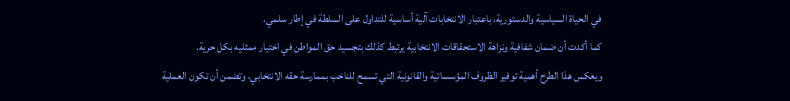في الحياة السياسية والدستورية، باعتبار الانتخابات آلية أساسية للتداول على السلطة في إطار سلمي.
كما أكدت أن ضمان شفافية ونزاهة الاستحقاقات الانتخابية يرتبط كذلك بتجسيد حق المواطن في اختيار ممثليه بكل حرية.
ويعكس هذا الطرح أهمية توفير الظروف المؤسساتية والقانونية التي تسمح للناخب بممارسة حقه الانتخابي، وتضمن أن تكون العملية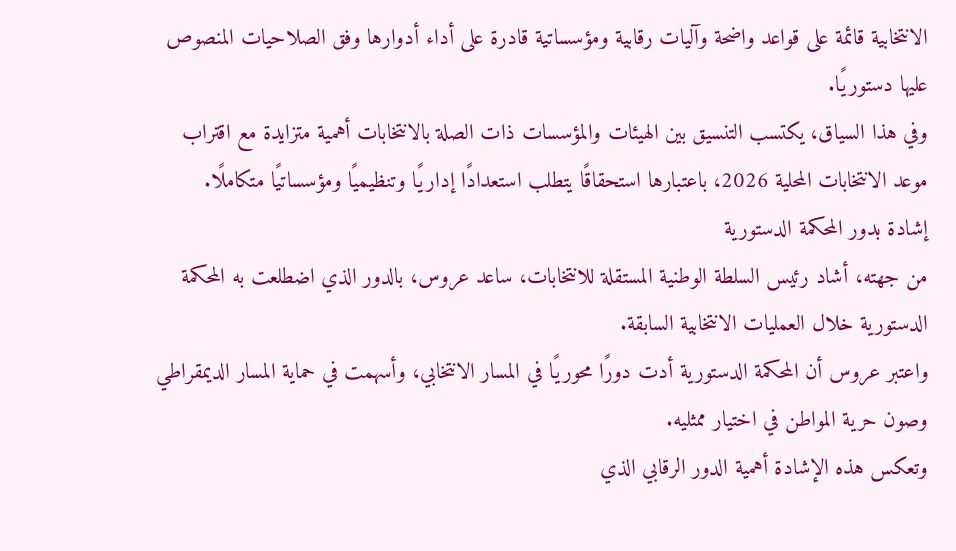الانتخابية قائمة على قواعد واضحة وآليات رقابية ومؤسساتية قادرة على أداء أدوارها وفق الصلاحيات المنصوص عليها دستوريًا.
وفي هذا السياق، يكتسب التنسيق بين الهيئات والمؤسسات ذات الصلة بالانتخابات أهمية متزايدة مع اقتراب موعد الانتخابات المحلية 2026، باعتبارها استحقاقًا يتطلب استعدادًا إداريًا وتنظيميًا ومؤسساتيًا متكاملًا.
إشادة بدور المحكمة الدستورية
من جهته، أشاد رئيس السلطة الوطنية المستقلة للانتخابات، ساعد عروس، بالدور الذي اضطلعت به المحكمة الدستورية خلال العمليات الانتخابية السابقة.
واعتبر عروس أن المحكمة الدستورية أدت دورًا محوريًا في المسار الانتخابي، وأسهمت في حماية المسار الديمقراطي وصون حرية المواطن في اختيار ممثليه.
وتعكس هذه الإشادة أهمية الدور الرقابي الذي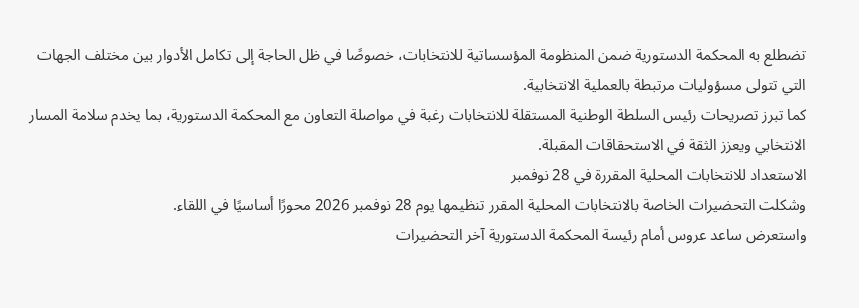تضطلع به المحكمة الدستورية ضمن المنظومة المؤسساتية للانتخابات، خصوصًا في ظل الحاجة إلى تكامل الأدوار بين مختلف الجهات التي تتولى مسؤوليات مرتبطة بالعملية الانتخابية.
كما تبرز تصريحات رئيس السلطة الوطنية المستقلة للانتخابات رغبة في مواصلة التعاون مع المحكمة الدستورية، بما يخدم سلامة المسار الانتخابي ويعزز الثقة في الاستحقاقات المقبلة.
الاستعداد للانتخابات المحلية المقررة في 28 نوفمبر
وشكلت التحضيرات الخاصة بالانتخابات المحلية المقرر تنظيمها يوم 28 نوفمبر 2026 محورًا أساسيًا في اللقاء.
واستعرض ساعد عروس أمام رئيسة المحكمة الدستورية آخر التحضيرات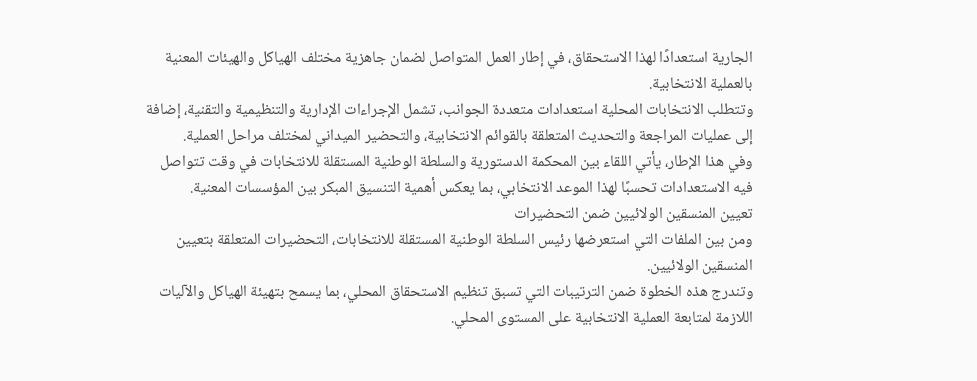الجارية استعدادًا لهذا الاستحقاق، في إطار العمل المتواصل لضمان جاهزية مختلف الهياكل والهيئات المعنية بالعملية الانتخابية.
وتتطلب الانتخابات المحلية استعدادات متعددة الجوانب، تشمل الإجراءات الإدارية والتنظيمية والتقنية، إضافة إلى عمليات المراجعة والتحديث المتعلقة بالقوائم الانتخابية، والتحضير الميداني لمختلف مراحل العملية.
وفي هذا الإطار، يأتي اللقاء بين المحكمة الدستورية والسلطة الوطنية المستقلة للانتخابات في وقت تتواصل فيه الاستعدادات تحسبًا لهذا الموعد الانتخابي، بما يعكس أهمية التنسيق المبكر بين المؤسسات المعنية.
تعيين المنسقين الولائيين ضمن التحضيرات
ومن بين الملفات التي استعرضها رئيس السلطة الوطنية المستقلة للانتخابات، التحضيرات المتعلقة بتعيين المنسقين الولائيين.
وتندرج هذه الخطوة ضمن الترتيبات التي تسبق تنظيم الاستحقاق المحلي، بما يسمح بتهيئة الهياكل والآليات اللازمة لمتابعة العملية الانتخابية على المستوى المحلي.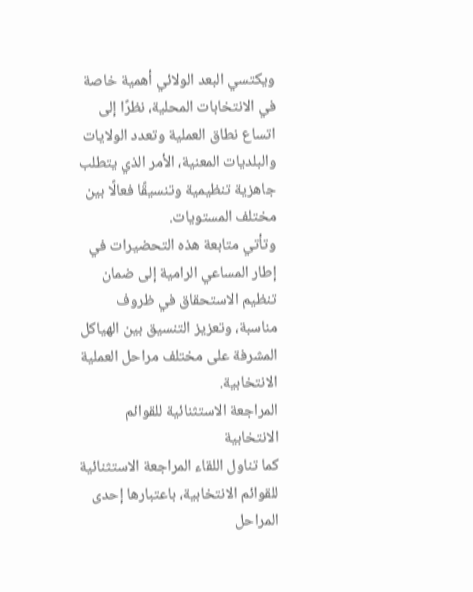ويكتسي البعد الولائي أهمية خاصة في الانتخابات المحلية، نظرًا إلى اتساع نطاق العملية وتعدد الولايات والبلديات المعنية، الأمر الذي يتطلب جاهزية تنظيمية وتنسيقًا فعالًا بين مختلف المستويات.
وتأتي متابعة هذه التحضيرات في إطار المساعي الرامية إلى ضمان تنظيم الاستحقاق في ظروف مناسبة، وتعزيز التنسيق بين الهياكل المشرفة على مختلف مراحل العملية الانتخابية.
المراجعة الاستثنائية للقوائم الانتخابية
كما تناول اللقاء المراجعة الاستثنائية للقوائم الانتخابية، باعتبارها إحدى المراحل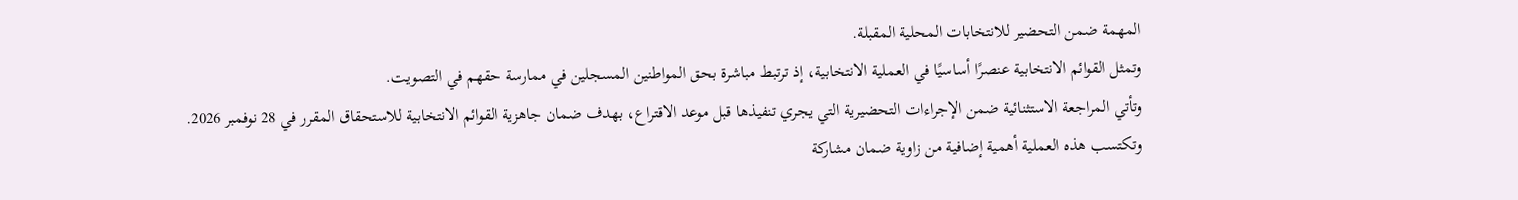المهمة ضمن التحضير للانتخابات المحلية المقبلة.
وتمثل القوائم الانتخابية عنصرًا أساسيًا في العملية الانتخابية، إذ ترتبط مباشرة بحق المواطنين المسجلين في ممارسة حقهم في التصويت.
وتأتي المراجعة الاستثنائية ضمن الإجراءات التحضيرية التي يجري تنفيذها قبل موعد الاقتراع، بهدف ضمان جاهزية القوائم الانتخابية للاستحقاق المقرر في 28 نوفمبر 2026.
وتكتسب هذه العملية أهمية إضافية من زاوية ضمان مشاركة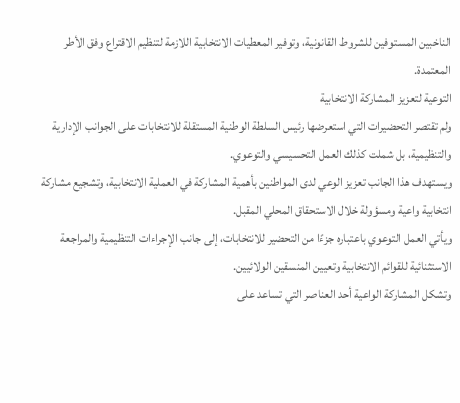الناخبين المستوفين للشروط القانونية، وتوفير المعطيات الانتخابية اللازمة لتنظيم الاقتراع وفق الأطر المعتمدة.
التوعية لتعزيز المشاركة الانتخابية
ولم تقتصر التحضيرات التي استعرضها رئيس السلطة الوطنية المستقلة للانتخابات على الجوانب الإدارية والتنظيمية، بل شملت كذلك العمل التحسيسي والتوعوي.
ويستهدف هذا الجانب تعزيز الوعي لدى المواطنين بأهمية المشاركة في العملية الانتخابية، وتشجيع مشاركة انتخابية واعية ومسؤولة خلال الاستحقاق المحلي المقبل.
ويأتي العمل التوعوي باعتباره جزءًا من التحضير للانتخابات، إلى جانب الإجراءات التنظيمية والمراجعة الاستثنائية للقوائم الانتخابية وتعيين المنسقين الولائيين.
وتشكل المشاركة الواعية أحد العناصر التي تساعد على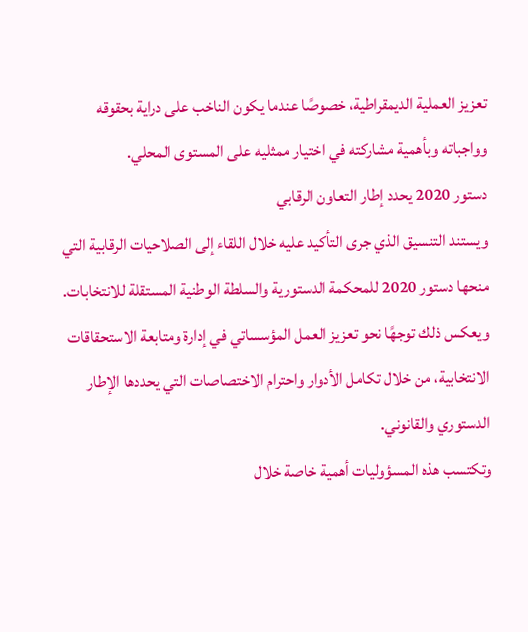تعزيز العملية الديمقراطية، خصوصًا عندما يكون الناخب على دراية بحقوقه وواجباته وبأهمية مشاركته في اختيار ممثليه على المستوى المحلي.
دستور 2020 يحدد إطار التعاون الرقابي
ويستند التنسيق الذي جرى التأكيد عليه خلال اللقاء إلى الصلاحيات الرقابية التي منحها دستور 2020 للمحكمة الدستورية والسلطة الوطنية المستقلة للانتخابات.
ويعكس ذلك توجهًا نحو تعزيز العمل المؤسساتي في إدارة ومتابعة الاستحقاقات الانتخابية، من خلال تكامل الأدوار واحترام الاختصاصات التي يحددها الإطار الدستوري والقانوني.
وتكتسب هذه المسؤوليات أهمية خاصة خلال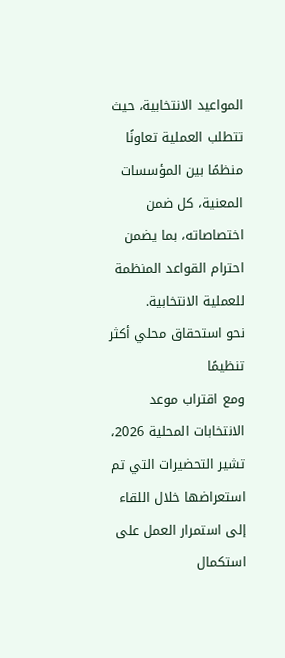المواعيد الانتخابية، حيث تتطلب العملية تعاونًا منظمًا بين المؤسسات المعنية، كل ضمن اختصاصاته، بما يضمن احترام القواعد المنظمة للعملية الانتخابية.
نحو استحقاق محلي أكثر تنظيمًا
ومع اقتراب موعد الانتخابات المحلية 2026، تشير التحضيرات التي تم استعراضها خلال اللقاء إلى استمرار العمل على استكمال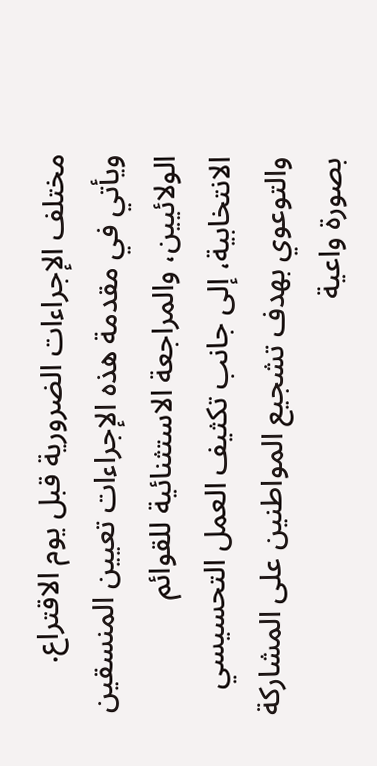مختلف الإجراءات الضرورية قبل يوم الاقتراع.
ويأتي في مقدمة هذه الإجراءات تعيين المنسقين الولائيين، والمراجعة الاستثنائية للقوائم الانتخابية، إلى جانب تكثيف العمل التحسيسي والتوعوي بهدف تشجيع المواطنين على المشاركة بصورة واعية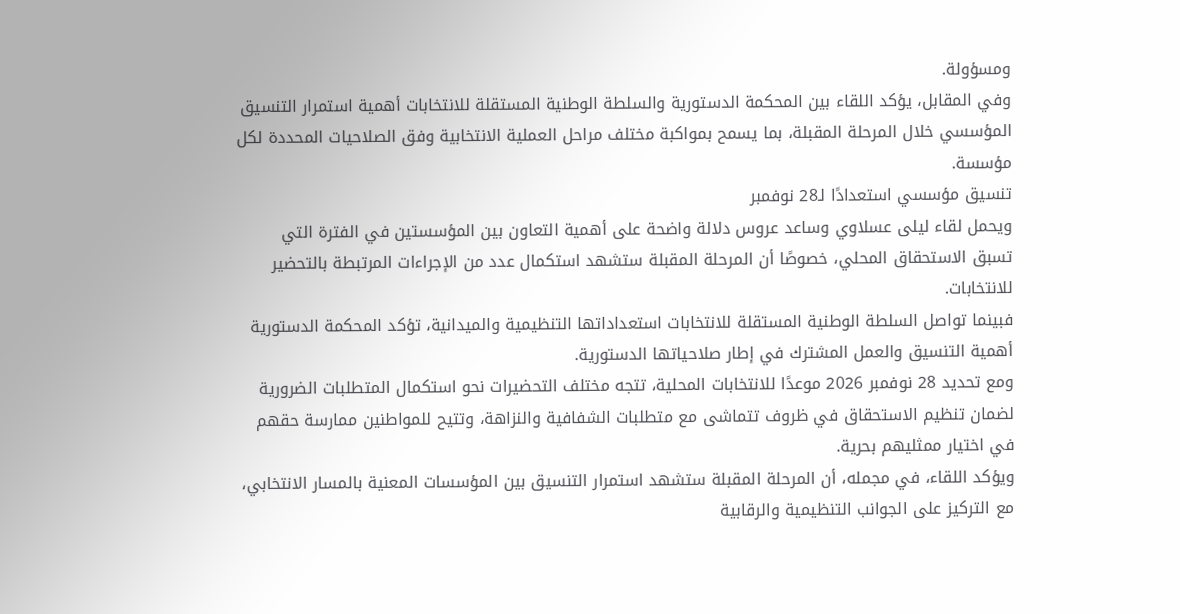ومسؤولة.
وفي المقابل، يؤكد اللقاء بين المحكمة الدستورية والسلطة الوطنية المستقلة للانتخابات أهمية استمرار التنسيق المؤسسي خلال المرحلة المقبلة، بما يسمح بمواكبة مختلف مراحل العملية الانتخابية وفق الصلاحيات المحددة لكل مؤسسة.
تنسيق مؤسسي استعدادًا لـ28 نوفمبر
ويحمل لقاء ليلى عسلاوي وساعد عروس دلالة واضحة على أهمية التعاون بين المؤسستين في الفترة التي تسبق الاستحقاق المحلي، خصوصًا أن المرحلة المقبلة ستشهد استكمال عدد من الإجراءات المرتبطة بالتحضير للانتخابات.
فبينما تواصل السلطة الوطنية المستقلة للانتخابات استعداداتها التنظيمية والميدانية، تؤكد المحكمة الدستورية أهمية التنسيق والعمل المشترك في إطار صلاحياتها الدستورية.
ومع تحديد 28 نوفمبر 2026 موعدًا للانتخابات المحلية، تتجه مختلف التحضيرات نحو استكمال المتطلبات الضرورية لضمان تنظيم الاستحقاق في ظروف تتماشى مع متطلبات الشفافية والنزاهة، وتتيح للمواطنين ممارسة حقهم في اختيار ممثليهم بحرية.
ويؤكد اللقاء، في مجمله، أن المرحلة المقبلة ستشهد استمرار التنسيق بين المؤسسات المعنية بالمسار الانتخابي، مع التركيز على الجوانب التنظيمية والرقابية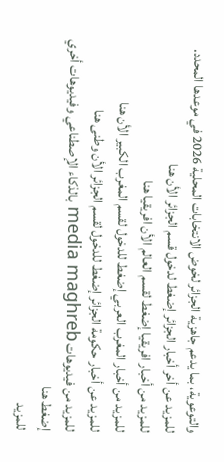والتوعوية، بما يدعم جاهزية الجزائر لخوض الانتخابات المحلية 2026 في موعدها المحدد.
للمزيد عن أخر أخبار الجزائر إضغط لدخول قسم الجزائر الأن هنا
للمزيد من أخبار افريقيا إضغط لقسم العالم الأن افريقيا هنا
للمزيد من أخبار المغرب العربي إضغط للدخول لقسم المغرب الكبير الأن هنا
للمزيد عن أخبار حكومة الجزائر إضغط للدخول لقسم الجزائر الأن وطنى هنا
للمزيد من فيديوهات media maghreb بالذكاء الإصطناعي وفيديوهات أخري إضغط هنا
للمزيد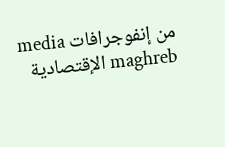من إنفوجرافات media maghreb الإقتصادية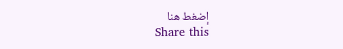إضغط هنا
Share this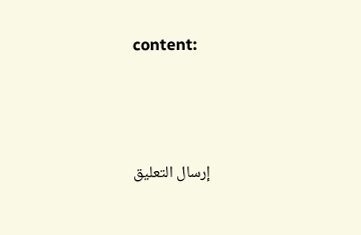content:





إرسال التعليق